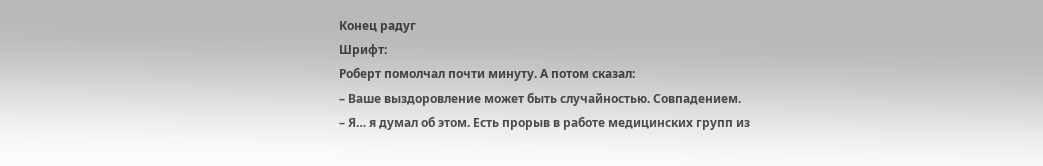Конец радуг
Шрифт:
Роберт помолчал почти минуту. А потом сказал:
– Ваше выздоровление может быть случайностью. Совпадением.
– Я… я думал об этом. Есть прорыв в работе медицинских групп из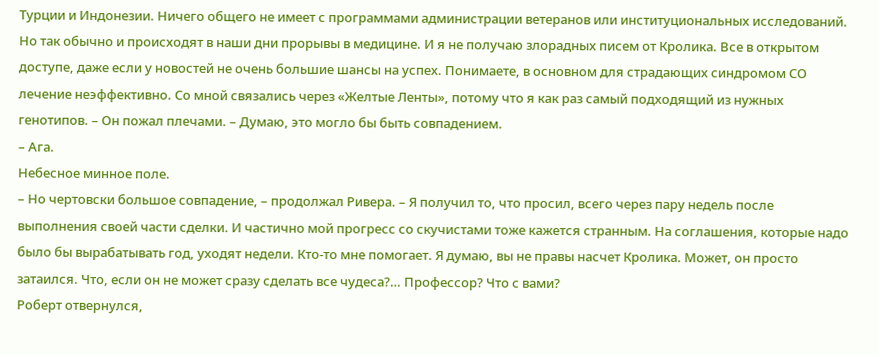Турции и Индонезии. Ничего общего не имеет с программами администрации ветеранов или институциональных исследований. Но так обычно и происходят в наши дни прорывы в медицине. И я не получаю злорадных писем от Кролика. Все в открытом доступе, даже если у новостей не очень большие шансы на успех. Понимаете, в основном для страдающих синдромом СО лечение неэффективно. Со мной связались через «Желтые Ленты», потому что я как раз самый подходящий из нужных генотипов. – Он пожал плечами. – Думаю, это могло бы быть совпадением.
– Ага.
Небесное минное поле.
– Но чертовски большое совпадение, – продолжал Ривера. – Я получил то, что просил, всего через пару недель после выполнения своей части сделки. И частично мой прогресс со скучистами тоже кажется странным. На соглашения, которые надо было бы вырабатывать год, уходят недели. Кто-то мне помогает. Я думаю, вы не правы насчет Кролика. Может, он просто затаился. Что, если он не может сразу сделать все чудеса?… Профессор? Что с вами?
Роберт отвернулся,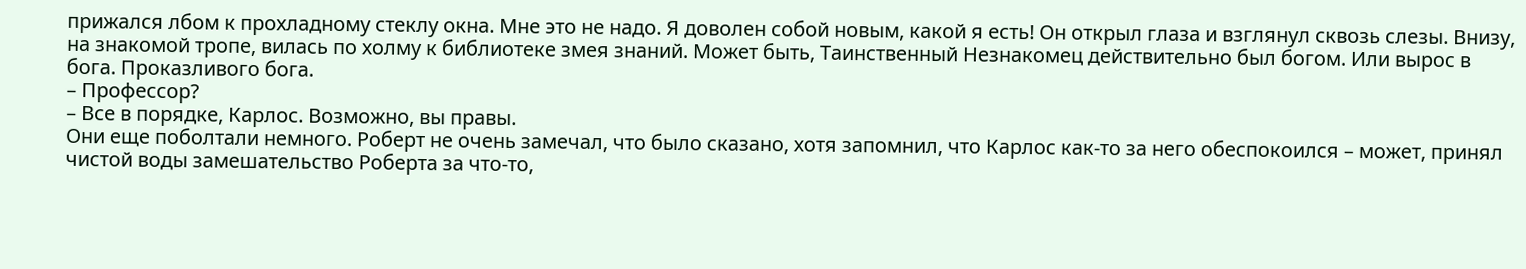прижался лбом к прохладному стеклу окна. Мне это не надо. Я доволен собой новым, какой я есть! Он открыл глаза и взглянул сквозь слезы. Внизу, на знакомой тропе, вилась по холму к библиотеке змея знаний. Может быть, Таинственный Незнакомец действительно был богом. Или вырос в бога. Проказливого бога.
– Профессор?
– Все в порядке, Карлос. Возможно, вы правы.
Они еще поболтали немного. Роберт не очень замечал, что было сказано, хотя запомнил, что Карлос как-то за него обеспокоился – может, принял чистой воды замешательство Роберта за что-то,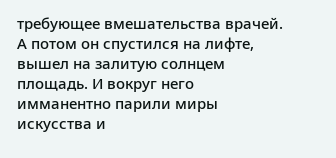требующее вмешательства врачей.
А потом он спустился на лифте, вышел на залитую солнцем площадь. И вокруг него имманентно парили миры искусства и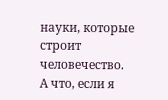науки, которые строит человечество.
А что, если я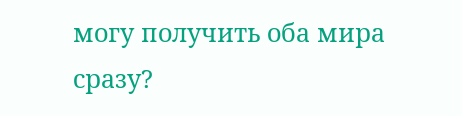могу получить оба мира сразу?